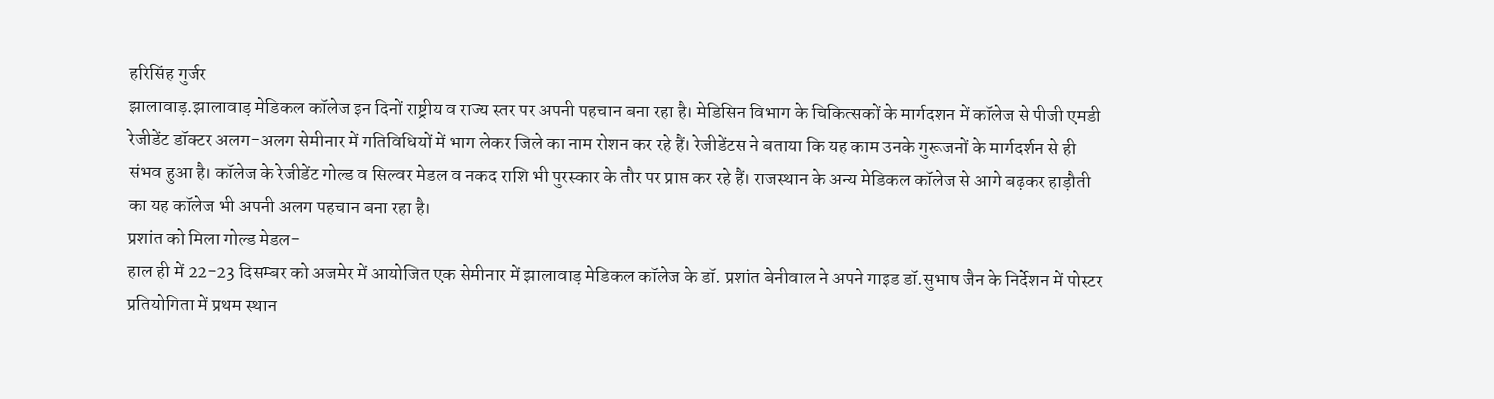हरिसिंह गुर्जर
झालावाड़.झालावाड़ मेडिकल कॉलेज इन दिनों राष्ट्रीय व राज्य स्तर पर अपनी पहचान बना रहा है। मेडिसिन विभाग के चिकित्सकों के मार्गदशन में कॉलेज से पीजी एमडी रेजीडेंट डॉक्टर अलग-अलग सेमीनार में गतिविधियों में भाग लेकर जिले का नाम रोशन कर रहे हैं। रेजीडेंटस ने बताया कि यह काम उनके गुरूजनों के मार्गदर्शन से ही संभव हुआ है। कॉलेज के रेजीडेंट गोल्ड व सिल्वर मेडल व नकद राशि भी पुरस्कार के तौर पर प्राप्त कर रहे हैं। राजस्थान के अन्य मेडिकल कॉलेज से आगे बढ़कर हाड़ौती का यह कॉलेज भी अपनी अलग पहचान बना रहा है।
प्रशांत को मिला गोल्ड मेडल-
हाल ही में 22-23 दिसम्बर को अजमेर में आयोजित एक सेमीनार में झालावाड़ मेडिकल कॉलेज के डॉ. प्रशांत बेनीवाल ने अपने गाइड डॉ.सुभाष जैन के निर्देशन में पोस्टर प्रतियोगिता में प्रथम स्थान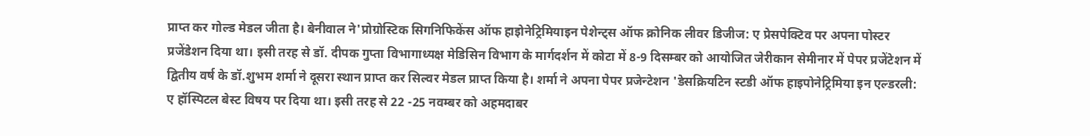प्राप्त कर गोल्ड मेडल जीता है। बेनीवाल ने'प्रोग्रोस्टिक सिगनिफिकेंस ऑफ हाइोनेट्रिमियाइन पेशेन्ट्स ऑफ क्रोनिक लीवर डिजीज: ए प्रेसपेक्टिव पर अपना पोस्टर प्रजेंडेशन दिया था। इसी तरह से डॉ. दीपक गुप्ता विभागाध्यक्ष मेडिसिन विभाग के मार्गदर्शन में कोटा में 8-9 दिसम्बर को आयोजित जेरीकान सेमीनार में पेपर प्रजेंटेशन में द्वितीय वर्ष के डॉ.शुभम शर्मा ने दूसरा स्थान प्राप्त कर सिल्वर मेडल प्राप्त किया है। शर्मा ने अपना पेपर प्रजेन्टेशन 'डेसक्रियटिन स्टडी ऑफ हाइपोनेट्रिमिया इन एल्डरली: ए हॉस्पिटल बेस्ट विषय पर दिया था। इसी तरह से 22 -25 नवम्बर को अहमदाबर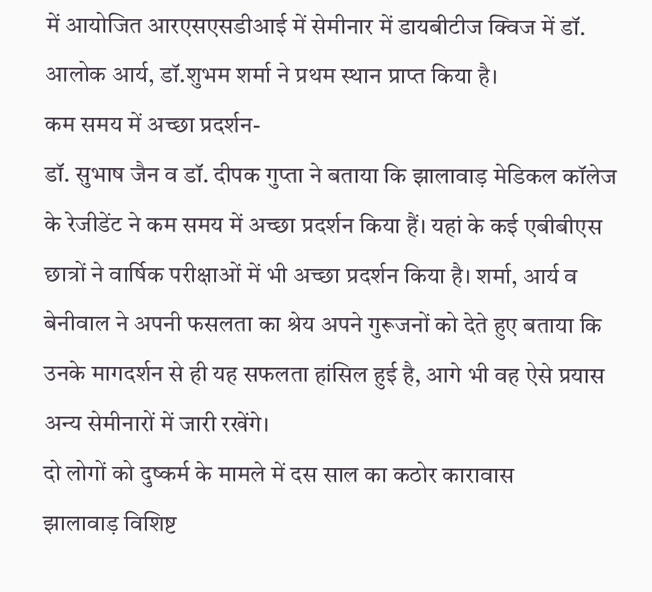में आयोजित आरएसएसडीआई में सेमीनार में डायबीटीज क्विज में डॉ. आलोक आर्य, डॉ.शुभम शर्मा ने प्रथम स्थान प्राप्त किया है।
कम समय में अच्छा प्रदर्शन-
डॉ. सुभाष जैन व डॉ. दीपक गुप्ता ने बताया कि झालावाड़ मेडिकल कॉलेज के रेजीडेंट ने कम समय में अच्छा प्रदर्शन किया हैं। यहां के कई एबीबीएस छात्रों ने वार्षिक परीक्षाओं में भी अच्छा प्रदर्शन किया है। शर्मा, आर्य व बेनीवाल ने अपनी फसलता का श्रेय अपने गुरूजनों को देते हुए बताया कि उनके मागदर्शन से ही यह सफलता हांसिल हुई है, आगे भी वह ऐसे प्रयास अन्य सेमीनारों में जारी रखेंगे।
दो लोगों को दुष्कर्म के मामले में दस साल का कठोर कारावास
झालावाड़ विशिष्ट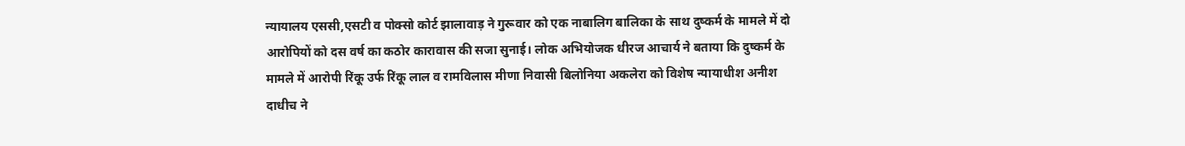न्यायालय एससी,एसटी व पोक्सो कोर्ट झालावाड़ ने गुरूवार को एक नाबालिग बालिका के साथ दुष्कर्म के मामले में दो आरोपियों को दस वर्ष का कठोर कारावास की सजा सुनाई। लोक अभियोजक धीरज आचार्य ने बताया कि दुष्कर्म के मामले में आरोपी रिंकू उर्फ रिंकू लाल व रामविलास मीणा निवासी बिलोनिया अकलेरा को विशेष न्यायाधीश अनीश दाधीच ने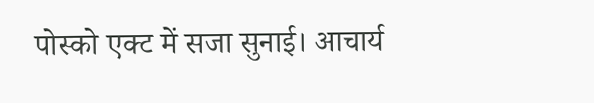पोस्को एक्ट में सजा सुनाई। आचार्य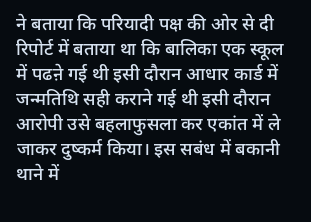ने बताया कि परियादी पक्ष की ओर से दी रिपोर्ट में बताया था कि बालिका एक स्कूल में पढऩे गई थी इसी दौरान आधार कार्ड में जन्मतिथि सही कराने गई थी इसी दौरान आरोपी उसे बहलाफुसला कर एकांत में ले जाकर दुष्कर्म किया। इस सबंध में बकानी थाने में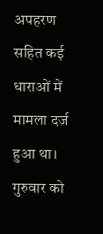अपहरण सहित कई धाराओं में मामला दर्ज हुआ था। गुरुवार को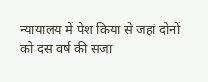न्यायालय में पेश किया से जहां दोनों को दस वर्ष की सजा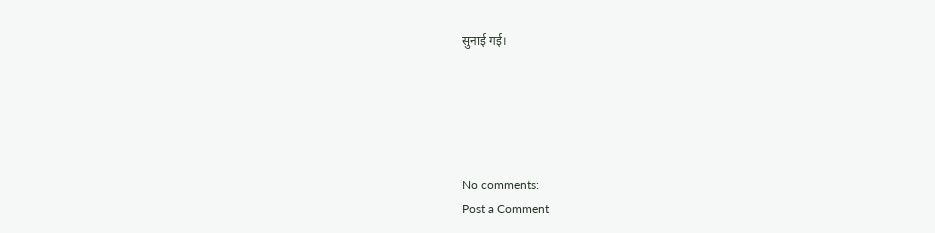सुनाई गई।





No comments:
Post a Comment